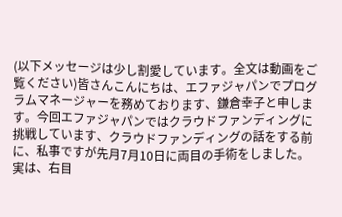(以下メッセージは少し割愛しています。全文は動画をご覧ください)皆さんこんにちは、エファジャパンでプログラムマネージャーを務めております、鎌倉幸子と申します。今回エファジャパンではクラウドファンディングに挑戦しています、クラウドファンディングの話をする前に、私事ですが先月7月10日に両目の手術をしました。実は、右目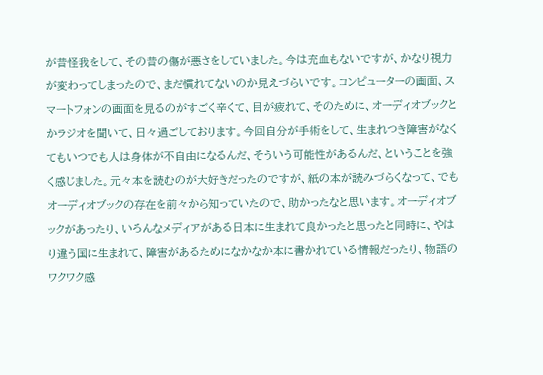が昔怪我をして、その昔の傷が悪さをしていました。今は充血もないですが、かなり視力が変わってしまったので、まだ慣れてないのか見えづらいです。コンピューターの画面、スマートフォンの画面を見るのがすごく辛くて、目が疲れて、そのために、オーディオブックとかラジオを聞いて、日々過ごしております。今回自分が手術をして、生まれつき障害がなくてもいつでも人は身体が不自由になるんだ、そういう可能性があるんだ、ということを強く感じました。元々本を読むのが大好きだったのですが、紙の本が読みづらくなって、でもオーディオブックの存在を前々から知っていたので、助かったなと思います。オーディオブックがあったり、いろんなメディアがある日本に生まれて良かったと思ったと同時に、やはり違う国に生まれて、障害があるためになかなか本に書かれている情報だったり、物語のワクワク感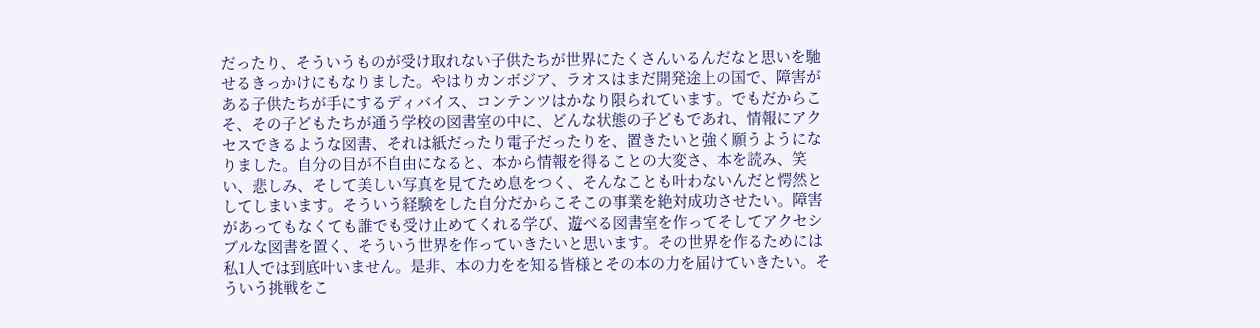だったり、そういうものが受け取れない子供たちが世界にたくさんいるんだなと思いを馳せるきっかけにもなりました。やはりカンボジア、ラオスはまだ開発途上の国で、障害がある子供たちが手にするディバイス、コンテンツはかなり限られています。でもだからこそ、その子どもたちが通う学校の図書室の中に、どんな状態の子どもであれ、情報にアクセスできるような図書、それは紙だったり電子だったりを、置きたいと強く願うようになりました。自分の目が不自由になると、本から情報を得ることの大変さ、本を読み、笑い、悲しみ、そして美しい写真を見てため息をつく、そんなことも叶わないんだと愕然としてしまいます。そういう経験をした自分だからこそこの事業を絶対成功させたい。障害があってもなくても誰でも受け止めてくれる学び、遊べる図書室を作ってそしてアクセシブルな図書を置く、そういう世界を作っていきたいと思います。その世界を作るためには私1人では到底叶いません。是非、本の力をを知る皆様とその本の力を届けていきたい。そういう挑戦をこ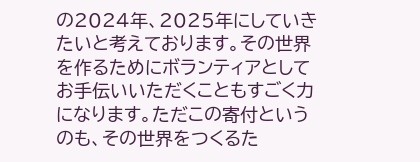の2024年、2025年にしていきたいと考えております。その世界を作るためにボランティアとしてお手伝いいただくこともすごく力になります。ただこの寄付というのも、その世界をつくるた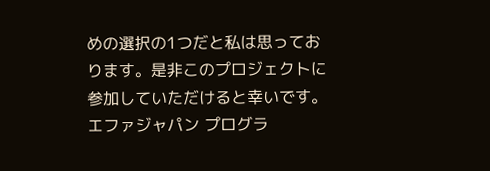めの選択の1つだと私は思っております。是非このプロジェクトに参加していただけると幸いです。エファジャパン プログラ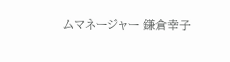ムマネージャー 鎌倉幸子